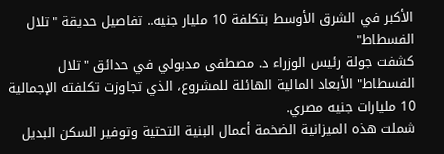الأكبر في الشرق الأوسط بتكلفة 10 مليار جنيه.. تفاصيل حديقة "تلال الفسطاط"
كشفت جولة رئيس الوزراء د. مصطفى مدبولي في حدائق "تلال الفسطاط" الأبعاد المالية الهائلة للمشروع، الذي تجاوزت تكلفته الإجمالية 10 مليارات جنيه مصري.
شملت هذه الميزانية الضخمة أعمال البنية التحتية وتوفير السكن البديل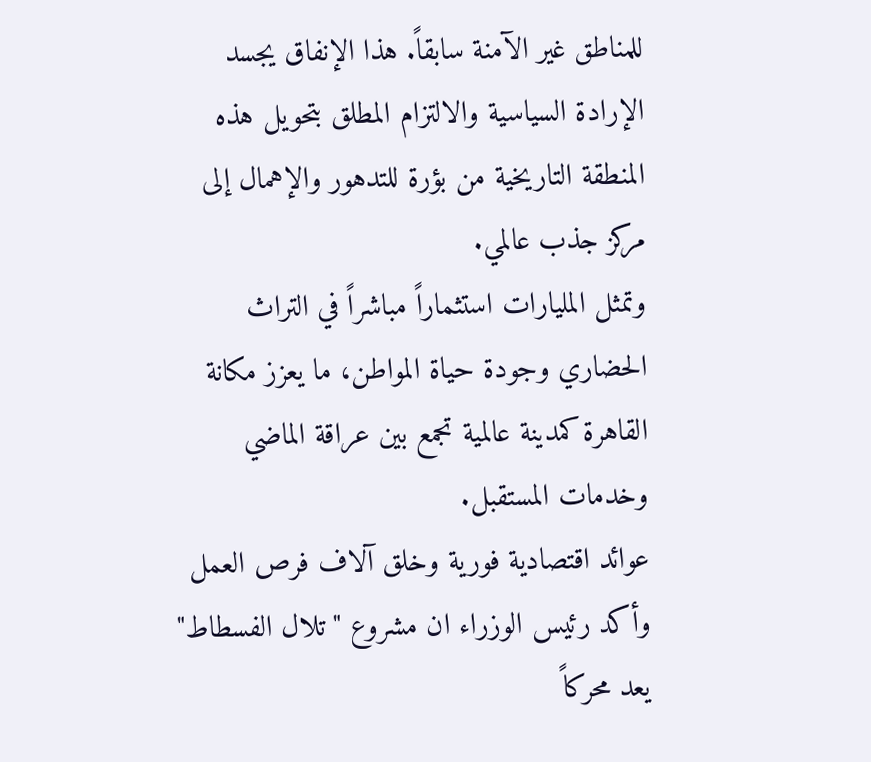للمناطق غير الآمنة سابقاً. هذا الإنفاق يجسد الإرادة السياسية والالتزام المطلق بتحويل هذه المنطقة التاريخية من بؤرة للتدهور والإهمال إلى مركز جذب عالمي.
وتمثل المليارات استثماراً مباشراً في التراث الحضاري وجودة حياة المواطن، ما يعزز مكانة القاهرة كمدينة عالمية تجمع بين عراقة الماضي وخدمات المستقبل.
عوائد اقتصادية فورية وخلق آلاف فرص العمل
وأكد رئيس الوزراء ان مشروع "تلال الفسطاط" يعد محركاً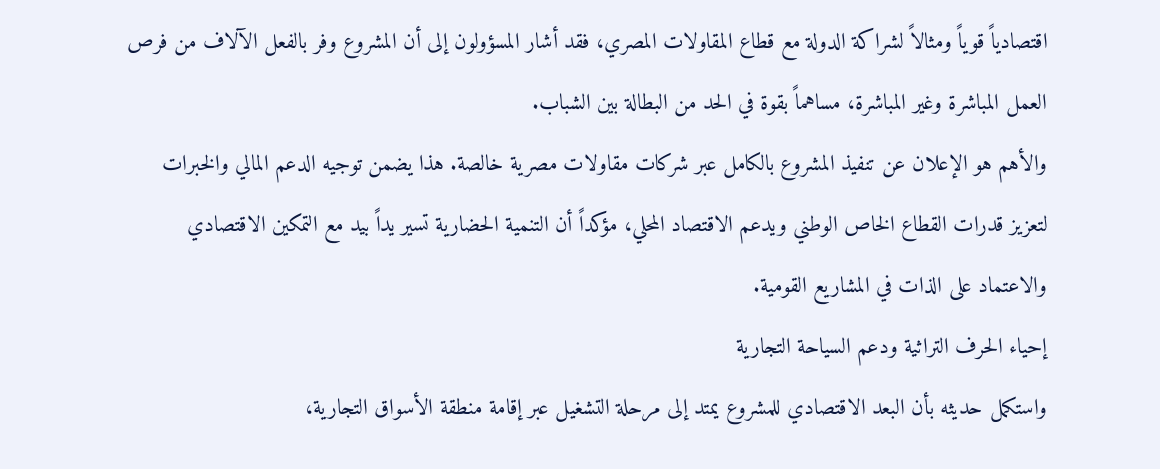اقتصادياً قوياً ومثالاً لشراكة الدولة مع قطاع المقاولات المصري، فقد أشار المسؤولون إلى أن المشروع وفر بالفعل الآلاف من فرص العمل المباشرة وغير المباشرة، مساهماً بقوة في الحد من البطالة بين الشباب.
والأهم هو الإعلان عن تنفيذ المشروع بالكامل عبر شركات مقاولات مصرية خالصة. هذا يضمن توجيه الدعم المالي والخبرات لتعزيز قدرات القطاع الخاص الوطني ويدعم الاقتصاد المحلي، مؤكداً أن التنمية الحضارية تسير يداً بيد مع التمكين الاقتصادي والاعتماد على الذات في المشاريع القومية.
إحياء الحرف التراثية ودعم السياحة التجارية
واستكمل حديثه بأن البعد الاقتصادي للمشروع يمتد إلى مرحلة التشغيل عبر إقامة منطقة الأسواق التجارية،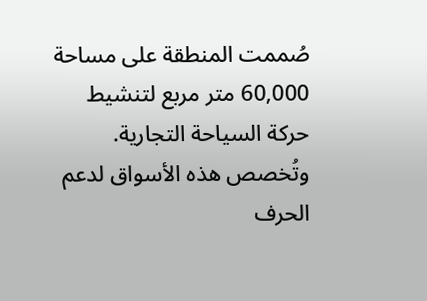صُممت المنطقة على مساحة 60,000 متر مربع لتنشيط حركة السياحة التجارية.
وتُخصص هذه الأسواق لدعم الحرف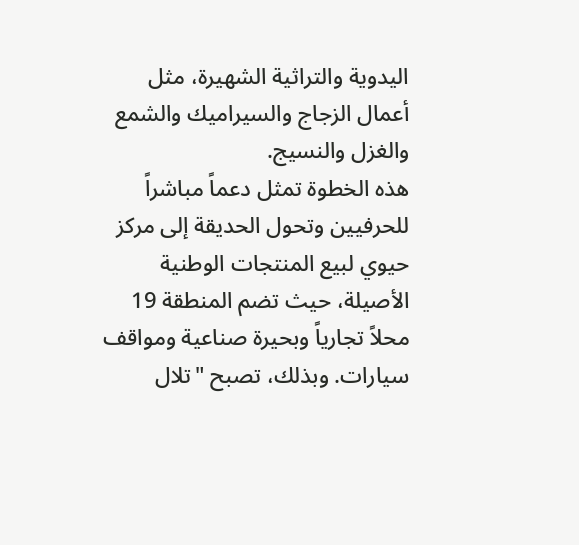اليدوية والتراثية الشهيرة، مثل أعمال الزجاج والسيراميك والشمع والغزل والنسيج.
هذه الخطوة تمثل دعماً مباشراً للحرفيين وتحول الحديقة إلى مركز حيوي لبيع المنتجات الوطنية الأصيلة، حيث تضم المنطقة 19 محلاً تجارياً وبحيرة صناعية ومواقف سيارات. وبذلك، تصبح "تلال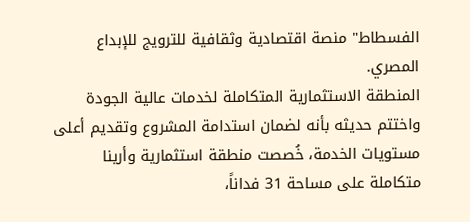الفسطاط" منصة اقتصادية وثقافية للترويج للإبداع المصري.
المنطقة الاستثمارية المتكاملة لخدمات عالية الجودة
واختتم حديثه بأنه لضمان استدامة المشروع وتقديم أعلى مستويات الخدمة، خُصصت منطقة استثمارية وأرينا متكاملة على مساحة 31 فداناً،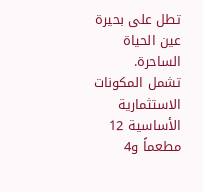تطل على بحيرة عين الحياة الساحرة.
تشمل المكونات الاستثمارية الأساسية 12 مطعماً و4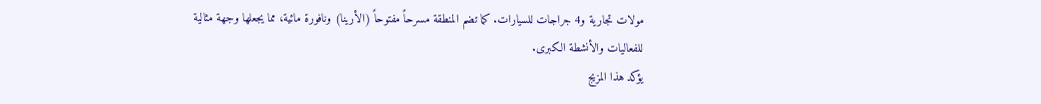مولات تجارية و4 جراجات للسيارات. كما تضم المنطقة مسرحاً مفتوحاً (الأرينا) ونافورة مائية، مما يجعلها وجهة مثالية للفعاليات والأنشطة الكبرى.
يؤكد هذا المزيج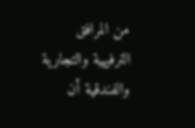من المرافق الترفيهية والتجارية والفندقية أن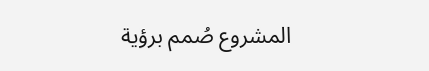المشروع صُمم برؤية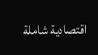اقتصادية شاملة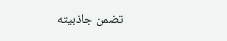تضمن جاذبيته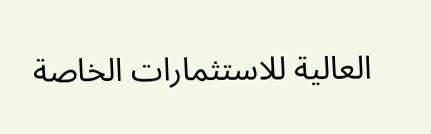العالية للاستثمارات الخاصة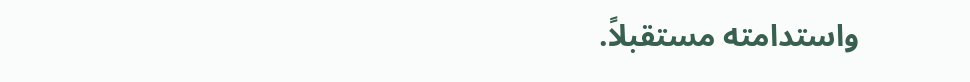واستدامته مستقبلاً.